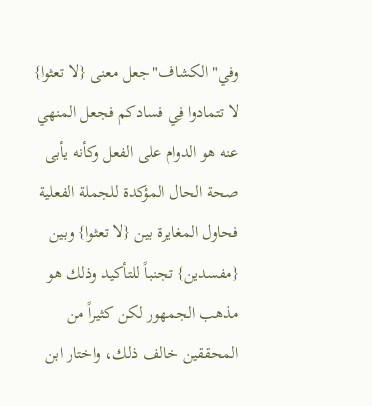وفي"الكشاف"جعل معنى {لا تعثوا} لا تتمادوا فِي فسادكم فجعل المنهي عنه هو الدوام على الفعل وكأنه يأبى صحة الحال المؤكدة للجملة الفعلية فحاول المغايرة بين {لا تعثوا} وبين {مفسدين} تجنباً للتأكيد وذلك هو مذهب الجمهور لكن كثيراً من المحققين خالف ذلك، واختار ابن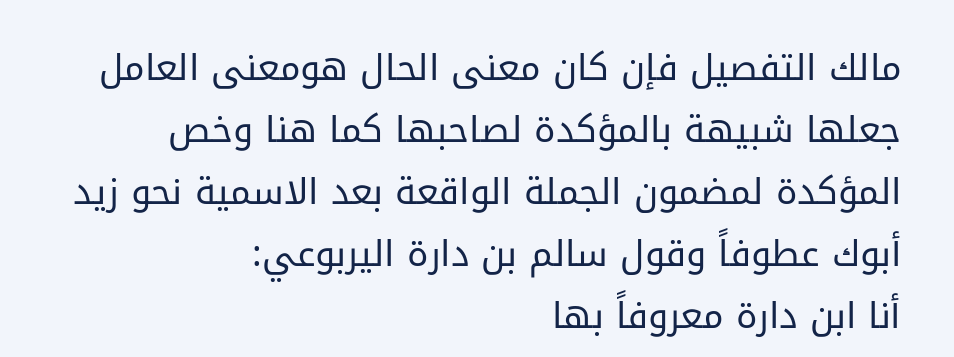مالك التفصيل فإن كان معنى الحال هومعنى العامل جعلها شبيهة بالمؤكدة لصاحبها كما هنا وخص المؤكدة لمضمون الجملة الواقعة بعد الاسمية نحو زيد أبوك عطوفاً وقول سالم بن دارة اليربوعي:
أنا ابن دارة معروفاً بها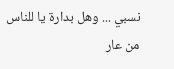نسبي ... وهل بدارة يا للناس من عار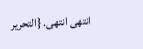انتهى انتهى. {التحرير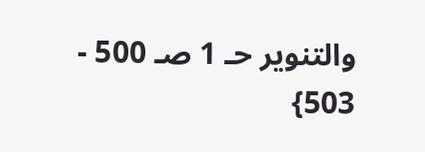والتنوير حـ 1 صـ 500 - 503}